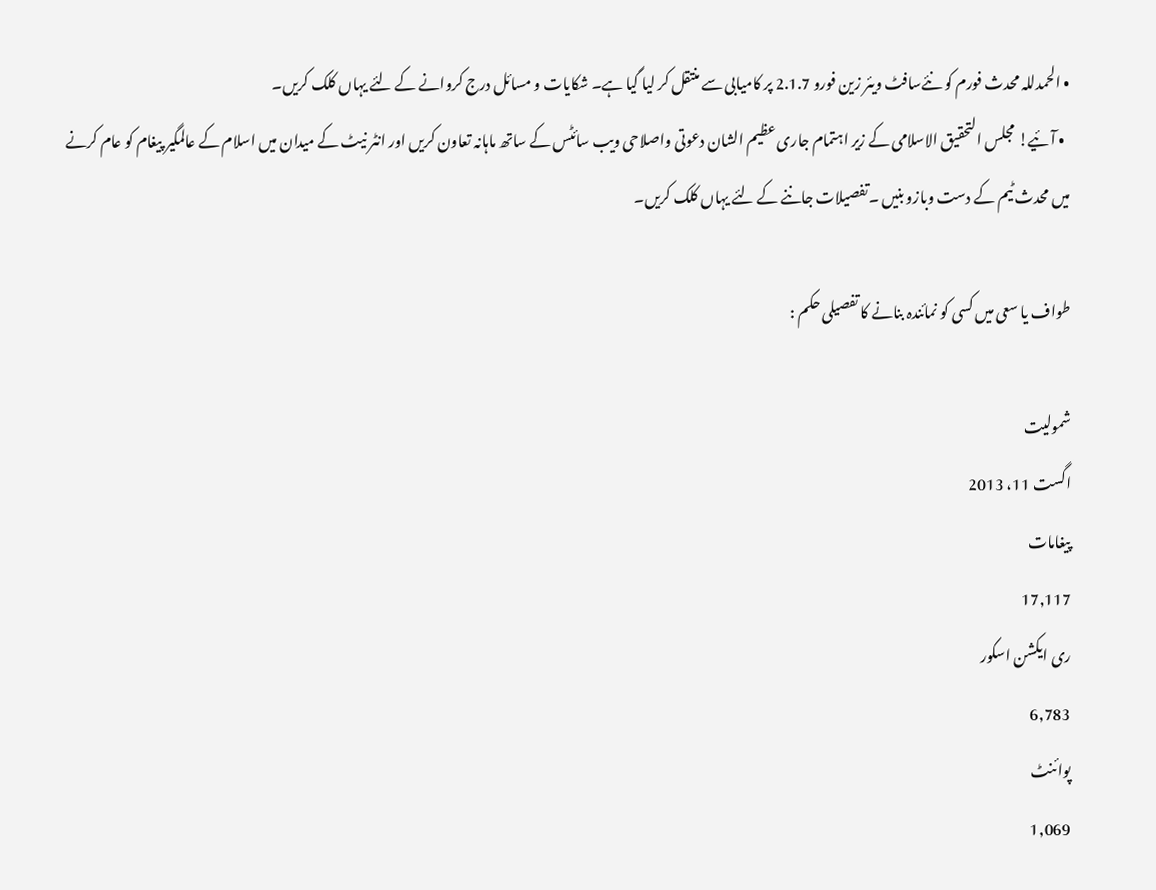• الحمدللہ محدث فورم کو نئےسافٹ ویئر زین فورو 2.1.7 پر کامیابی سے منتقل کر لیا گیا ہے۔ شکایات و مسائل درج کروانے کے لئے یہاں کلک کریں۔
  • آئیے! مجلس التحقیق الاسلامی کے زیر اہتمام جاری عظیم الشان دعوتی واصلاحی ویب سائٹس کے ساتھ ماہانہ تعاون کریں اور انٹر نیٹ کے میدان میں اسلام کے عالمگیر پیغام کو عام کرنے میں محدث ٹیم کے دست وبازو بنیں ۔تفصیلات جاننے کے لئے یہاں کلک کریں۔

طواف یا سعی میں کسی کو نمائندہ بنانے کا تفصیلی حکم :

شمولیت
اگست 11، 2013
پیغامات
17,117
ری ایکشن اسکور
6,783
پوائنٹ
1,069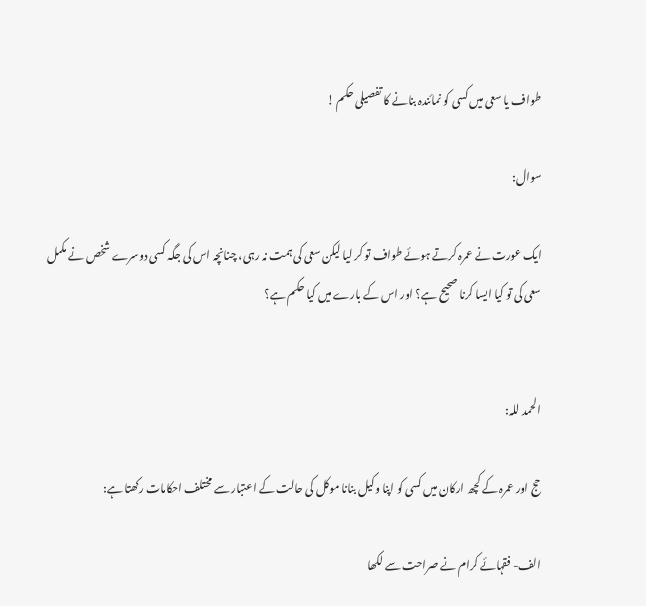طواف یا سعی میں کسی کو نمائندہ بنانے کا تفصیلی حکم !

سوال:

ایک عورت نے عمرہ کرتے ہوئے طواف تو کر لیا لیکن سعی کی ہمت نہ رہی، چنانچہ اس کی جگہ کسی دوسرے شخص نے مکمل سعی کی تو کیا ایسا کرنا صحیح ہے؟ اور اس کے بارے میں کیا حکم ہے؟


الحمد للہ:

حج اور عمرہ کے کچھ ارکان میں کسی کو اپنا وکیل بنانا موکل کی حالت کے اعتبار سے مختلف احکامات رکھتا ہے:

الف- فقہائے کرام نے صراحت سے لکھا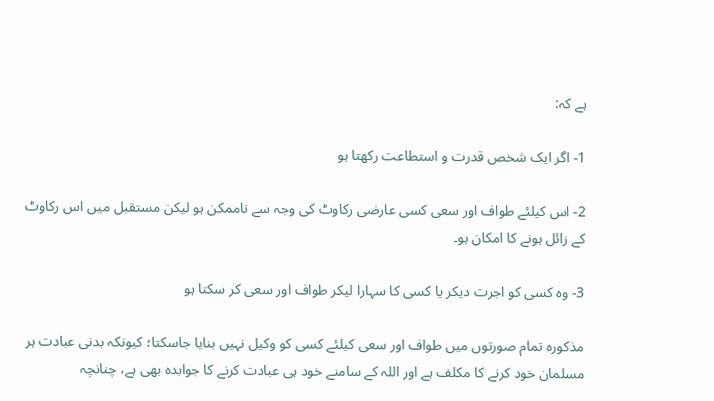ہے کہ:

1- اگر ایک شخص قدرت و استطاعت رکھتا ہو

2- اس کیلئے طواف اور سعی کسی عارضی رکاوٹ کی وجہ سے ناممکن ہو لیکن مستقبل میں اس رکاوٹ کے زائل ہونے کا امکان ہو۔

3- وہ کسی کو اجرت دیکر یا کسی کا سہارا لیکر طواف اور سعی کر سکتا ہو

مذکورہ تمام صورتوں میں طواف اور سعی کیلئے کسی کو وکیل نہیں بنایا جاسکتا؛ کیونکہ بدنی عبادت ہر مسلمان خود کرنے کا مکلف ہے اور اللہ کے سامنے خود ہی عبادت کرنے کا جوابدہ بھی ہے، چنانچہ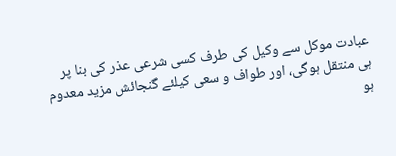عبادت موکل سے وکیل کی طرف کسی شرعی عذر کی بنا پر ہی منتقل ہوگی، اور طواف و سعی کیلئے گنجائش مزید معدوم ہو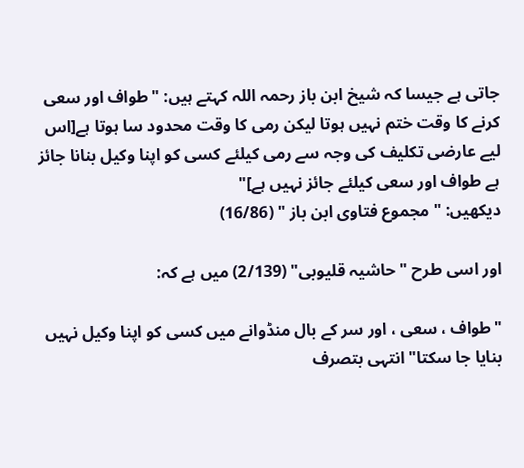جاتی ہے جیسا کہ شیخ ابن باز رحمہ اللہ کہتے ہیں: "طواف اور سعی کرنے کا وقت ختم نہیں ہوتا لیکن رمی کا وقت محدود سا ہوتا ہے[اس لیے عارضی تکلیف کی وجہ سے رمی کیلئے کسی کو اپنا وکیل بنانا جائز ہے طواف اور سعی کیلئے جائز نہیں ہے]"
دیکھیں: " مجموع فتاوى ابن باز " (16/86)

اور اسی طرح " حاشیہ قلیوبی" (2/139) میں ہے کہ:

"طواف ، سعی ، اور سر کے بال منڈوانے میں کسی کو اپنا وکیل نہیں بنایا جا سکتا" انتہی بتصرف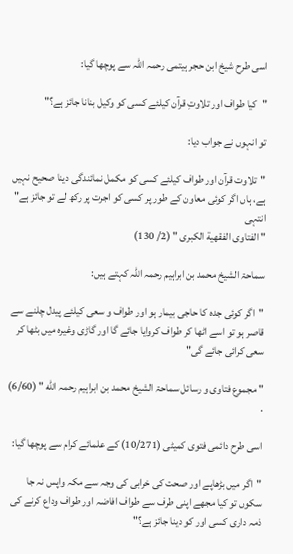اسی طرح شیخ ابن حجر ہیتمی رحمہ اللہ سے پوچھا گیا:

"کیا طواف اور تلاوتِ قرآن کیلئے کسی کو وکیل بنانا جائز ہے؟"

تو انہوں نے جواب دیا:

"تلاوت قرآن اور طواف کیلئے کسی کو مکمل نمائندگی دینا صحیح نہیں ہے، ہاں اگر کوئی معاون کے طور پر کسی کو اجرت پر رکھ لے تو جائز ہے" انتہی
" الفتاوى الفقهية الكبرى " (2/ 130)

سماحۃ الشیخ محمد بن ابراہیم رحمہ اللہ کہتے ہیں:

"اگر کوئی جدہ کا حاجی بیمار ہو اور طواف و سعی کیلئے پیدل چلنے سے قاصر ہو تو اسے اٹھا کر طواف کروایا جائے گا اور گاڑی وغیرہ میں بٹھا کر سعی کرائی جائے گی"

" مجموع فتاوى و رسائل سماحۃ الشیخ محمد بن ابراہیم رحمہ الله " (6/60) .

اسی طرح دائمی فتوی کمیٹی (10/271) کے علمائے کرام سے پوچھا گیا:

"اگر میں بڑھاپے اور صحت کی خرابی کی وجہ سے مکہ واپس نہ جا سکوں تو کیا مجھے اپنی طرف سے طواف افاضہ اور طواف وداع کرنے کی ذمہ داری کسی اور کو دینا جائز ہے؟"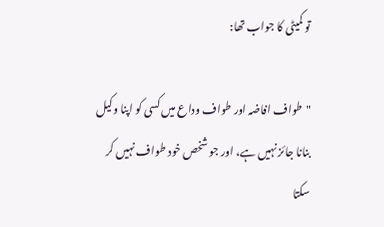تو کمیٹی کا جواب تھا:

"طواف افاضہ اور طواف وداع میں کسی کو اپنا وکیل بنانا جائز نہیں ہے، اور جو شخص خود طواف نہیں کر سکتا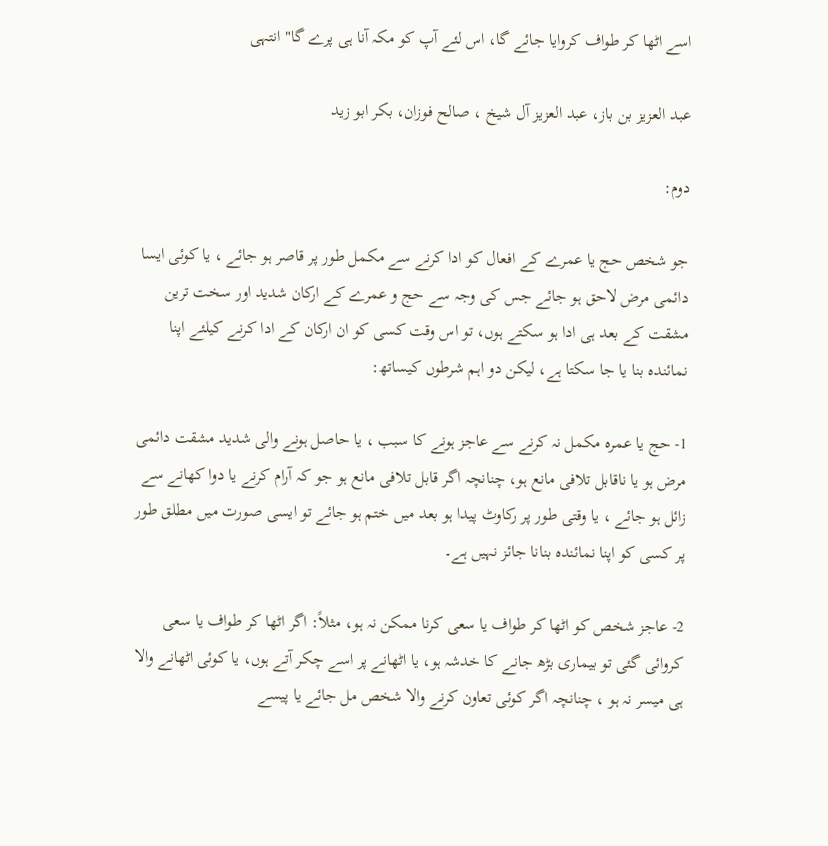اسے اٹھا کر طواف کروایا جائے گا، اس لئے آپ کو مکہ آنا ہی پرے گا" انتہی

عبد العزیز بن باز، عبد العزیز آل شیخ ، صالح فوزان، بکر ابو زید

دوم:

جو شخص حج یا عمرے کے افعال کو ادا کرنے سے مکمل طور پر قاصر ہو جائے ، یا کوئی ایسا دائمی مرض لاحق ہو جائے جس کی وجہ سے حج و عمرے کے ارکان شدید اور سخت ترین مشقت کے بعد ہی ادا ہو سکتے ہوں، تو اس وقت کسی کو ان ارکان کے ادا کرنے کیلئے اپنا نمائندہ بنا یا جا سکتا ہے، لیکن دو اہم شرطوں کیساتھ:

1- حج یا عمرہ مکمل نہ کرنے سے عاجز ہونے کا سبب ، یا حاصل ہونے والی شدید مشقت دائمی مرض ہو یا ناقابل تلافی مانع ہو، چنانچہ اگر قابل تلافی مانع ہو جو کہ آرام کرنے یا دوا کھانے سے زائل ہو جائے ، یا وقتی طور پر رکاوٹ پیدا ہو بعد میں ختم ہو جائے تو ایسی صورت میں مطلق طور پر کسی کو اپنا نمائندہ بنانا جائز نہیں ہے۔

2- عاجز شخص کو اٹھا کر طواف یا سعی کرنا ممکن نہ ہو، مثلاً: اگر اٹھا کر طواف یا سعی کروائی گئی تو بیماری بڑھ جانے کا خدشہ ہو، یا اٹھانے پر اسے چکر آتے ہوں، یا کوئی اٹھانے والا ہی میسر نہ ہو ، چنانچہ اگر کوئی تعاون کرنے والا شخص مل جائے یا پیسے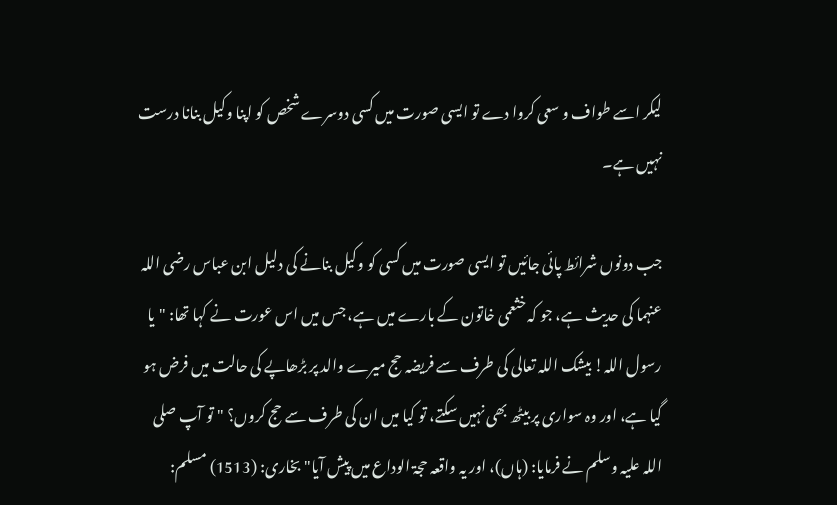لیکر اسے طواف و سعی کروا دے تو ایسی صورت میں کسی دوسرے شخص کو اپنا وکیل بنانا درست نہیں ہے۔

جب دونوں شرائط پائی جائیں تو ایسی صورت میں کسی کو وکیل بنانے کی دلیل ابن عباس رضی اللہ عنہما کی حدیث ہے، جو کہ خثعمی خاتون کے بارے میں ہے، جس میں اس عورت نے کہا تھا: "یا رسول اللہ! بیشک اللہ تعالی کی طرف سے فریضہ حج میرے والد پر بڑھاپے کی حالت میں فرض ہو گیا ہے، اور وہ سواری پر بیٹھ بھی نہیں سکتے، تو کیا میں ان کی طرف سے حج کروں؟ " تو آپ صلی اللہ علیہ وسلم نے فرمایا: (ہاں)، اور یہ واقعہ حجۃ الوداع میں پیش آیا" بخاری: (1513) مسلم: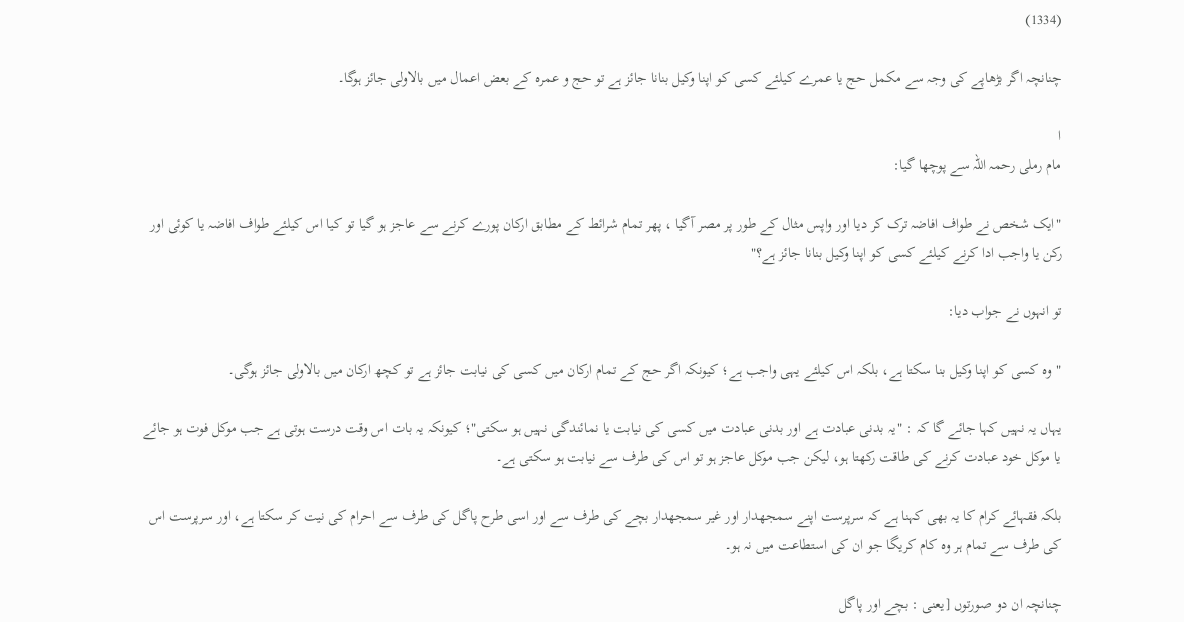(1334)

چنانچہ اگر بڑھاپے کی وجہ سے مکمل حج یا عمرے کیلئے کسی کو اپنا وکیل بنانا جائز ہے تو حج و عمرہ کے بعض اعمال میں بالاولی جائز ہوگا۔

ا
مام رملی رحمہ اللہ سے پوچھا گیا:

"ایک شخص نے طواف افاضہ ترک کر دیا اور واپس مثال کے طور پر مصر آگیا ، پھر تمام شرائط کے مطابق ارکان پورے کرنے سے عاجز ہو گیا تو کیا اس کیلئے طواف افاضہ یا کوئی اور رکن یا واجب ادا کرنے کیلئے کسی کو اپنا وکیل بنانا جائز ہے؟"

تو انہوں نے جواب دیا:

"وہ کسی کو اپنا وکیل بنا سکتا ہے، بلکہ اس کیلئے یہی واجب ہے؛ کیونکہ اگر حج کے تمام ارکان میں کسی کی نیابت جائز ہے تو کچھ ارکان میں بالاولی جائز ہوگی۔

یہاں یہ نہیں کہا جائے گا کہ : "یہ بدنی عبادت ہے اور بدنی عبادت میں کسی کی نیابت یا نمائندگی نہیں ہو سکتی"؛ کیونکہ یہ بات اس وقت درست ہوتی ہے جب موکل فوت ہو جائے یا موکل خود عبادت کرنے کی طاقت رکھتا ہو، لیکن جب موکل عاجز ہو تو اس کی طرف سے نیابت ہو سکتی ہے۔

بلکہ فقہائے کرام کا یہ بھی کہنا ہے کہ سرپرست اپنے سمجھدار اور غیر سمجھدار بچے کی طرف سے اور اسی طرح پاگل کی طرف سے احرام کی نیت کر سکتا ہے، اور سرپرست اس کی طرف سے تمام ہر وہ کام کریگا جو ان کی استطاعت میں نہ ہو۔

چنانچہ ان دو صورتوں [یعنی : بچے اور پاگل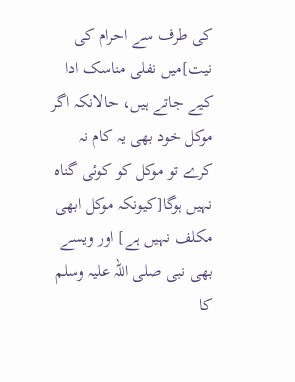کی طرف سے احرام کی نیت]میں نفلی مناسک ادا کیے جاتے ہیں، حالانکہ اگر موکل خود بھی یہ کام نہ کرے تو موکل کو کوئی گناہ نہیں ہوگا[کیونکہ موکل ابھی مکلف نہیں ہے] اور ویسے بھی نبی صلی اللہ علیہ وسلم کا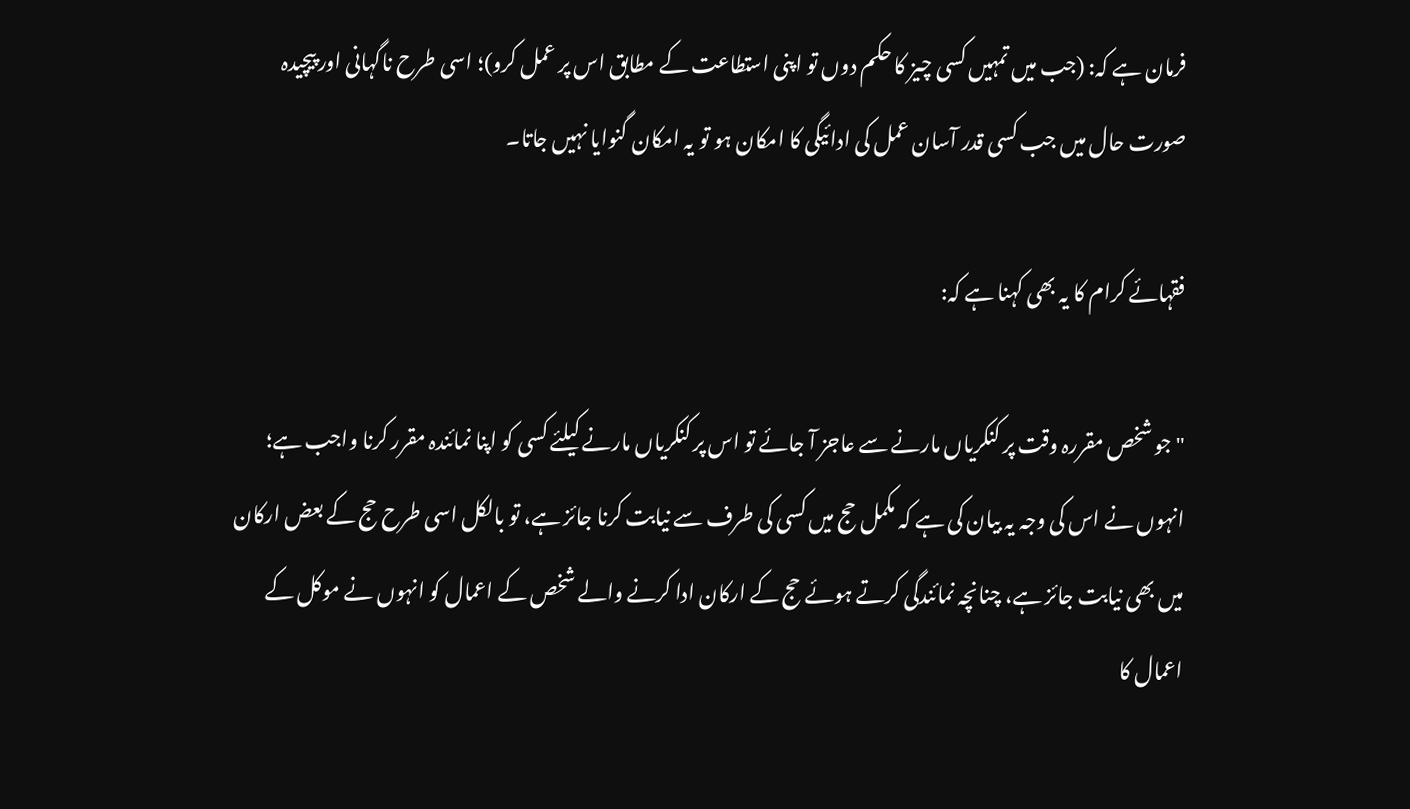فرمان ہے کہ: (جب میں تمہیں کسی چیز کا حکم دوں تو اپنی استطاعت کے مطابق اس پر عمل کرو)؛ اسی طرح ناگہانی اور پیچیدہ صورت حال میں جب کسی قدر آسان عمل کی ادائیگی کا امکان ہو تو یہ امکان گنوایا نہیں جاتا۔

فقہائے کرام کا یہ بھی کہنا ہے کہ:

"جو شخص مقررہ وقت پر کنکریاں مارنے سے عاجز آ جائے تو اس پر کنکریاں مارنے کیلئے کسی کو اپنا نمائندہ مقرر کرنا واجب ہے؛ انہوں نے اس کی وجہ یہ بیان کی ہے کہ مکمل حج میں کسی کی طرف سے نیابت کرنا جائز ہے، تو بالکل اسی طرح حج کے بعض ارکان میں بھی نیابت جائز ہے، چنانچہ نمائندگی کرتے ہوئے حج کے ارکان ادا کرنے والے شخص کے اعمال کو انہوں نے موکل کے اعمال کا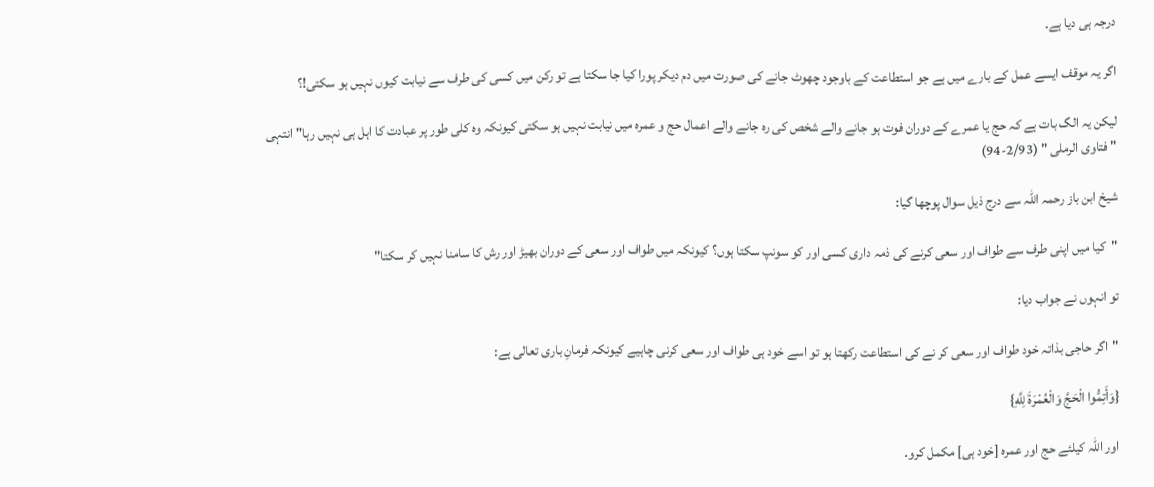درجہ ہی دیا ہے۔

اگر یہ موقف ایسے عمل کے بارے میں ہے جو استطاعت کے باوجود چھوٹ جانے کی صورت میں دم دیکر پورا کیا جا سکتا ہے تو رکن میں کسی کی طرف سے نیابت کیوں نہیں ہو سکتی!؟

لیکن یہ الگ بات ہے کہ حج یا عمرے کے دوران فوت ہو جانے والے شخص کی رہ جانے والے اعمال حج و عمرہ میں نیابت نہیں ہو سکتی کیونکہ وہ کلی طور پر عبادت کا اہل ہی نہیں رہا" انتہی
" فتاوى الرملی " (2/93-94)

شیخ ابن باز رحمہ اللہ سے درج ذیل سوال پوچھا گیا:

"کیا میں اپنی طرف سے طواف اور سعی کرنے کی ذمہ داری کسی اور کو سونپ سکتا ہوں؟ کیونکہ میں طواف اور سعی کے دوران بھیڑ اور رش کا سامنا نہیں کر سکتا"

تو انہوں نے جواب دیا:

"اگر حاجی بذاتہ خود طواف اور سعی کر نے کی استطاعت رکھتا ہو تو اسے خود ہی طواف اور سعی کرنی چاہیے کیونکہ فرمانِ باری تعالی ہے:

{وَأَتِمُّوا الْحَجَّ وَالْعُمْرَةَ لِلَّهِ}

اور اللہ کیلئے حج اور عمرہ [خود ہی] مکمل کرو۔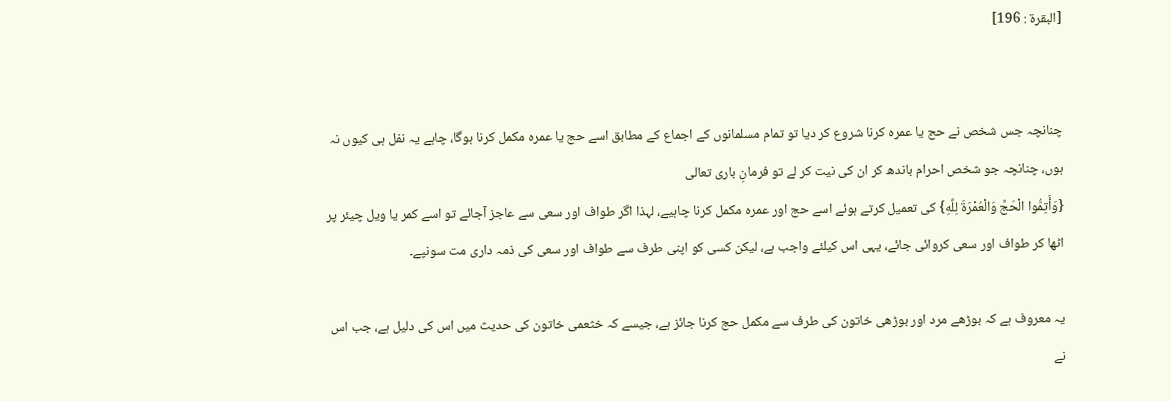[البقرة : 196]


چنانچہ جس شخص نے حج یا عمرہ کرنا شروع کر دیا تو تمام مسلمانوں کے اجماع کے مطابق اسے حج یا عمرہ مکمل کرنا ہوگا، چاہے یہ نفل ہی کیوں نہ ہوں، چنانچہ جو شخص احرام باندھ کر ان کی نیت کر لے تو فرمانِ باری تعالی
{وَأَتِمُّوا الْحَجَّ وَالْعُمْرَةَ لِلَّهِ} کی تعمیل کرتے ہوئے اسے حج اور عمرہ مکمل کرنا چاہیے، لہذا اگر طواف اور سعی سے عاجز آجائے تو اسے کمر یا ویل چیئر پر اٹھا کر طواف اور سعی کروائی جائے، یہی اس کیلئے واجب ہے، لیکن کسی کو اپنی طرف سے طواف اور سعی کی ذمہ داری مت سونپے۔

یہ معروف ہے کہ بوڑھے مرد اور بوڑھی خاتون کی طرف سے مکمل حج کرنا جائز ہے، جیسے کہ خثعمی خاتون کی حدیث میں اس کی دلیل ہے، جب اس نے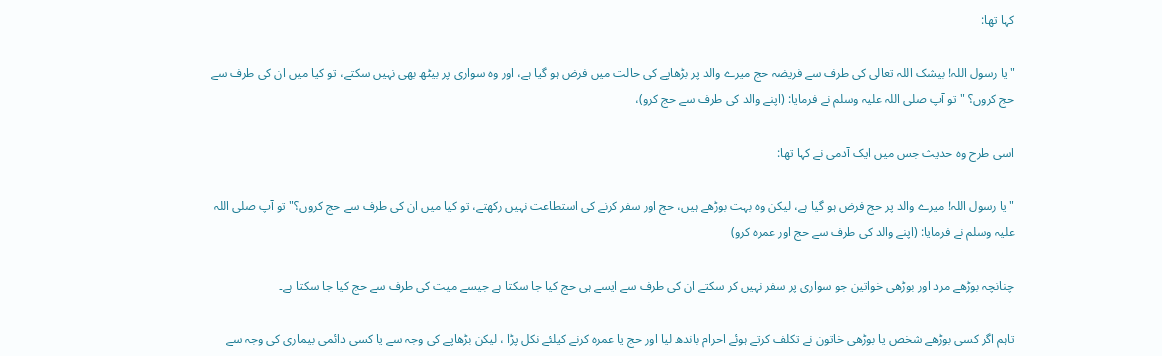کہا تھا:

"یا رسول اللہ! بیشک اللہ تعالی کی طرف سے فریضہ حج میرے والد پر بڑھاپے کی حالت میں فرض ہو گیا ہے، اور وہ سواری پر بیٹھ بھی نہیں سکتے، تو کیا میں ان کی طرف سے حج کروں؟ " تو آپ صلی اللہ علیہ وسلم نے فرمایا: (اپنے والد کی طرف سے حج کرو)،

اسی طرح وہ حدیث جس میں ایک آدمی نے کہا تھا:

"یا رسول اللہ! میرے والد پر حج فرض ہو گیا ہے، لیکن وہ بہت بوڑھے ہیں، حج اور سفر کرنے کی استطاعت نہیں رکھتے، تو کیا میں ان کی طرف سے حج کروں؟" تو آپ صلی اللہ علیہ وسلم نے فرمایا: (اپنے والد کی طرف سے حج اور عمرہ کرو)

چنانچہ بوڑھے مرد اور بوڑھی خواتین جو سواری پر سفر نہیں کر سکتے ان کی طرف سے ایسے ہی حج کیا جا سکتا ہے جیسے میت کی طرف سے حج کیا جا سکتا ہے۔

تاہم اگر کسی بوڑھے شخص یا بوڑھی خاتون نے تکلف کرتے ہوئے احرام باندھ لیا اور حج یا عمرہ کرنے کیلئے نکل پڑا ، لیکن بڑھاپے کی وجہ سے یا کسی دائمی بیماری کی وجہ سے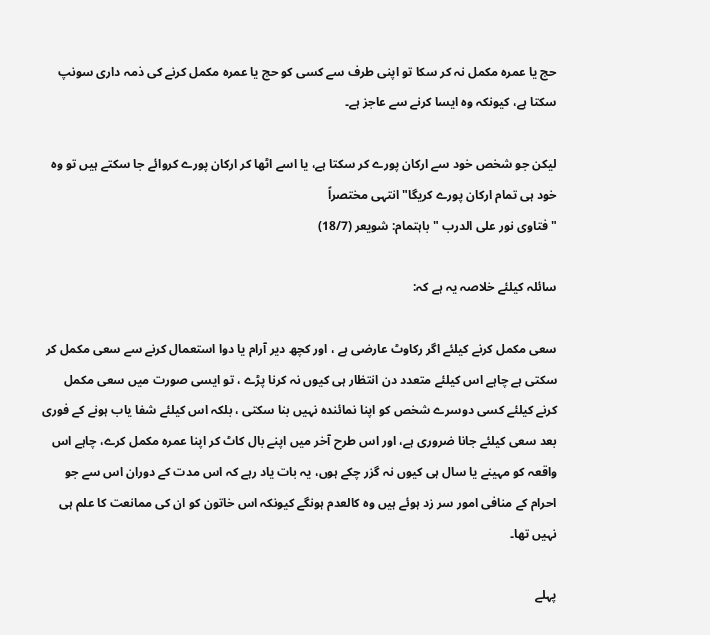حج یا عمرہ مکمل نہ کر سکا تو اپنی طرف سے کسی کو حج یا عمرہ مکمل کرنے کی ذمہ داری سونپ سکتا ہے، کیونکہ وہ ایسا کرنے سے عاجز ہے۔

لیکن جو شخص خود سے ارکان پورے کر سکتا ہے، یا اسے اٹھا کر ارکان پورے کروائے جا سکتے ہیں تو وہ خود ہی تمام ارکان پورے کریگا" انتہی مختصراً
" فتاوى نور على الدرب " باہتمام: شويعر (18/7)

سائلہ کیلئے خلاصہ یہ ہے کہ:

سعی مکمل کرنے کیلئے اگر رکاوٹ عارضی ہے ، اور کچھ دیر آرام یا دوا استعمال کرنے سے سعی مکمل کر سکتی ہے چاہے اس کیلئے متعدد دن انتظار ہی کیوں نہ کرنا پڑے ، تو ایسی صورت میں سعی مکمل کرنے کیلئے کسی دوسرے شخص کو اپنا نمائندہ نہیں بنا سکتی ، بلکہ اس کیلئے شفا یاب ہونے کے فوری بعد سعی کیلئے جانا ضروری ہے، اور اس طرح آخر میں اپنے بال کاٹ کر اپنا عمرہ مکمل کرے، چاہے اس واقعہ کو مہینے یا سال ہی کیوں نہ گزر چکے ہوں، یہ بات یاد رہے کہ اس مدت کے دوران اس سے جو احرام کے منافی امور سر زد ہوئے ہیں وہ کالعدم ہونگے کیونکہ اس خاتون کو ان کی ممانعت کا علم ہی نہیں تھا۔

پہلے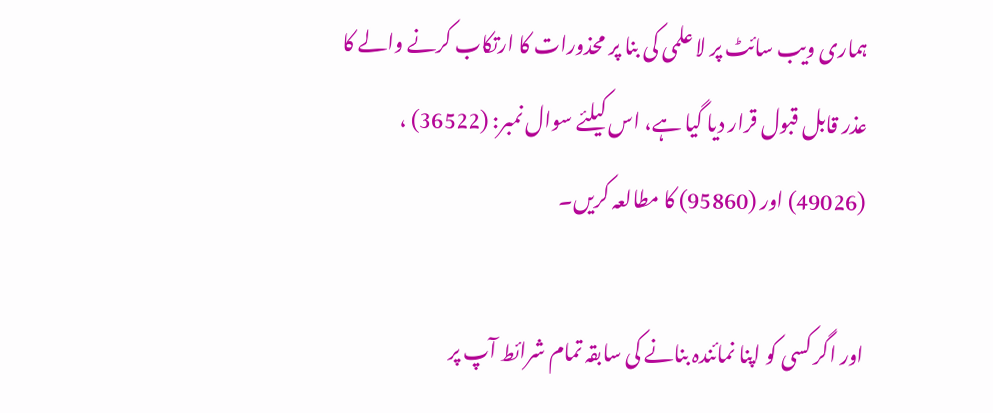ہماری ویب سائٹ پر لا علمی کی بنا پر محذورات کا ارتکاب کرنے والے کا عذر قابل قبول قرار دیا گیا ہے، اس کیلئے سوال نمبر: (36522) ، (49026) اور (95860) کا مطالعہ کریں۔

اور اگر کسی کو اپنا نمائندہ بنانے کی سابقہ تمام شرائط آپ پر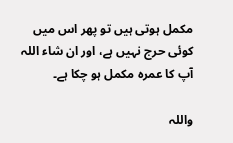مکمل ہوتی ہیں تو پھر اس میں کوئی حرج نہیں ہے، اور ان شاء اللہ آپ کا عمرہ مکمل ہو چکا ہے۔

واللہ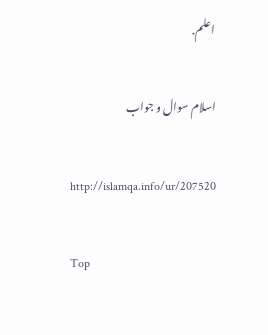اعلم.

اسلام سوال و جواب

http://islamqa.info/ur/207520

Top